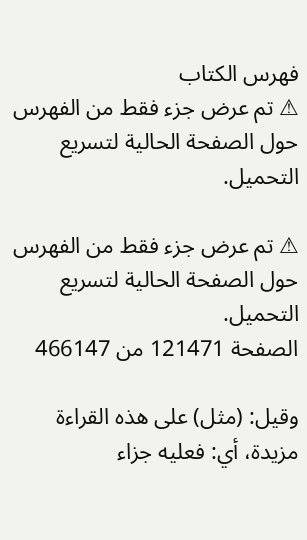فهرس الكتاب
⚠ تم عرض جزء فقط من الفهرس حول الصفحة الحالية لتسريع التحميل.

⚠ تم عرض جزء فقط من الفهرس حول الصفحة الحالية لتسريع التحميل.
الصفحة 121471 من 466147

وقيل: (مثل) على هذه القراءة مزيدة، أي: فعليه جزاء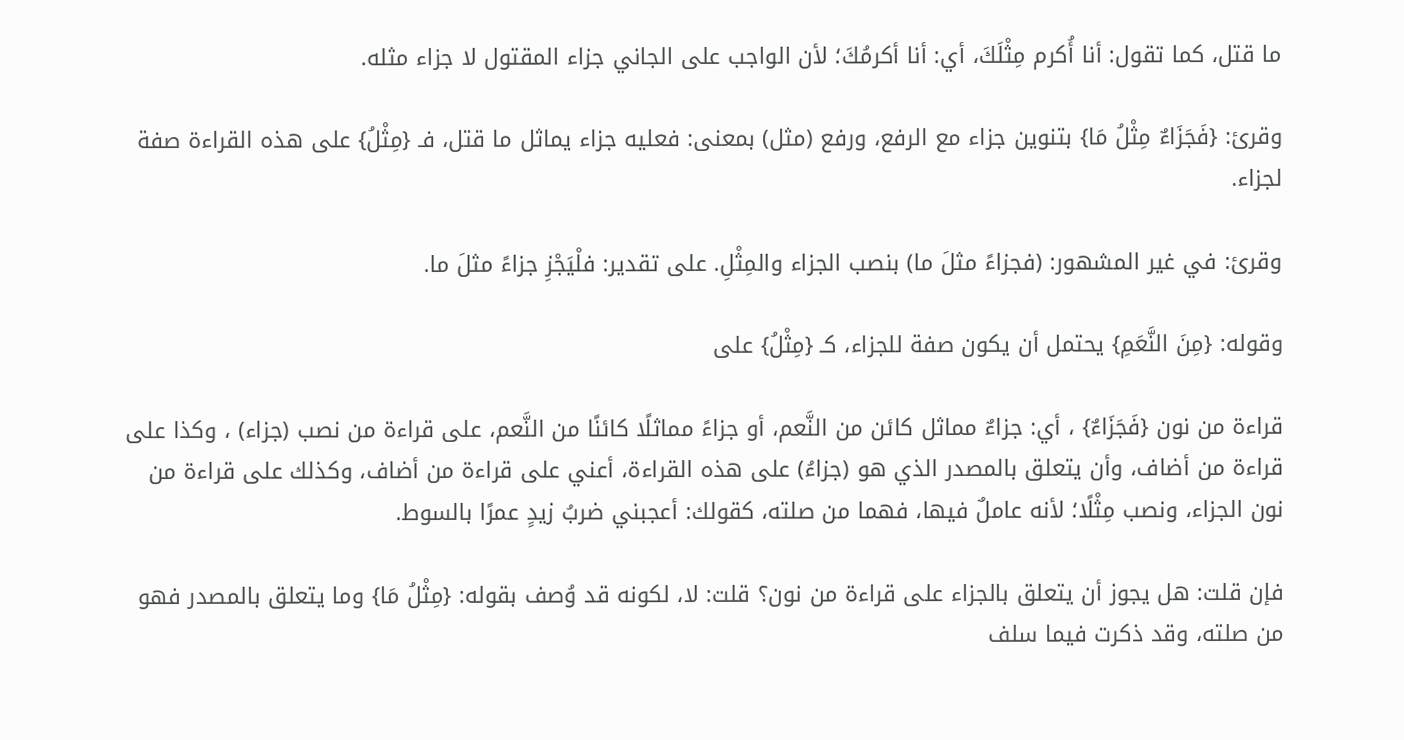ما قتل، كما تقول: أنا أُكرم مِثْلَكَ، أي: أنا أكرمُكَ؛ لأن الواجب على الجاني جزاء المقتول لا جزاء مثله.

وقرئ: {فَجَزَاءٌ مِثْلُ مَا} بتنوين جزاء مع الرفع، ورفع (مثل) بمعنى: فعليه جزاء يماثل ما قتل، فـ {مِثْلُ} على هذه القراءة صفة لجزاء.

وقرئ: في غير المشهور: (فجزاءً مثلَ ما) بنصب الجزاء والمِثْلِ. على تقدير: فلْيَجْزِ جزاءً مثلَ ما.

وقوله: {مِنَ النَّعَمِ} يحتمل أن يكون صفة للجزاء، كـ {مِثْلُ} على

قراءة من نون {فَجَزَاءٌ} ، أي: جزاءٌ مماثل كائن من النَّعم، أو جزاءً مماثلًا كائنًا من النَّعم، على قراءة من نصب (جزاء) ، وكذا على قراءة من أضاف، وأن يتعلق بالمصدر الذي هو (جزاءُ) على هذه القراءة، أعني على قراءة من أضاف، وكذلك على قراءة من نون الجزاء، ونصب مِثْلًا؛ لأنه عاملٌ فيها، فهما من صلته، كقولك: أعجبني ضربُ زيدٍ عمرًا بالسوط.

فإن قلت: هل يجوز أن يتعلق بالجزاء على قراءة من نون؟ قلت: لا، لكونه قد وُصف بقوله: {مِثْلُ مَا} وما يتعلق بالمصدر فهو من صلته، وقد ذكرت فيما سلف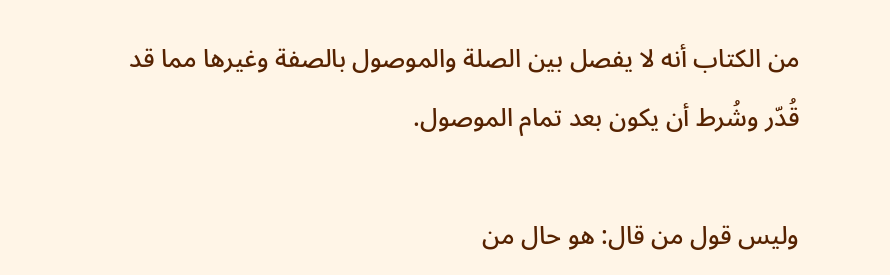من الكتاب أنه لا يفصل بين الصلة والموصول بالصفة وغيرها مما قد قُدّر وشُرط أن يكون بعد تمام الموصول.

وليس قول من قال: هو حال من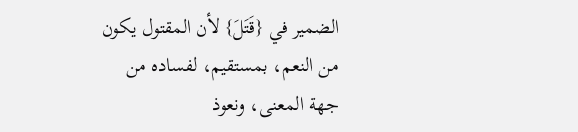الضمير في {قَتَلَ} لأن المقتول يكون من النعم، بمستقيم، لفساده من جهة المعنى، ونعوذ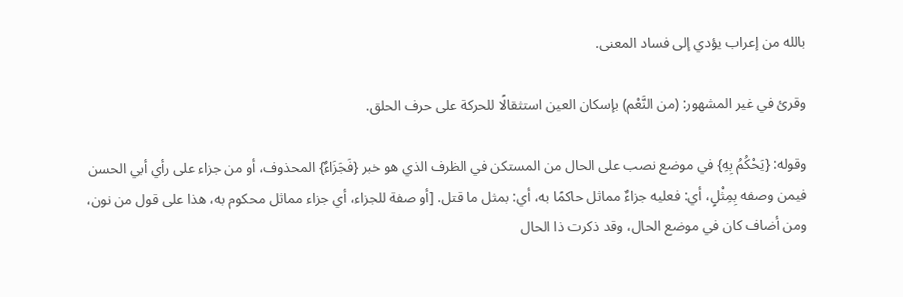بالله من إعراب يؤدي إلى فساد المعنى.

وقرئ في غير المشهور: (من النَّعْم) بإسكان العين استثقالًا للحركة على حرف الحلق.

وقوله: {يَحْكُمُ بِهِ} في موضع نصب على الحال من المستكن في الظرف الذي هو خبر {فَجَزَاءٌ} المحذوف، أو من جزاء على رأي أبي الحسن فيمن وصفه بِمِثْلٍ، أي: فعليه جزاءٌ مماثل حاكمًا به، أي: بمثل ما قتل. [أو صفة للجزاء، أي جزاء مماثل محكوم به، هذا على قول من نون، ومن أضاف كان في موضع الحال، وقد ذكرت ذا الحال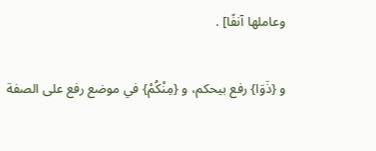وعاملها آنفًا] .

و {ذَوَا} رفع بيحكم، و {مِنْكُمْ} في موضع رفع على الصفة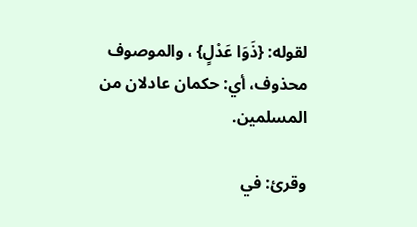لقوله: {ذَوَا عَدْلٍ} ، والموصوف محذوف، أي: حكمان عادلان من المسلمين.

وقرئ: في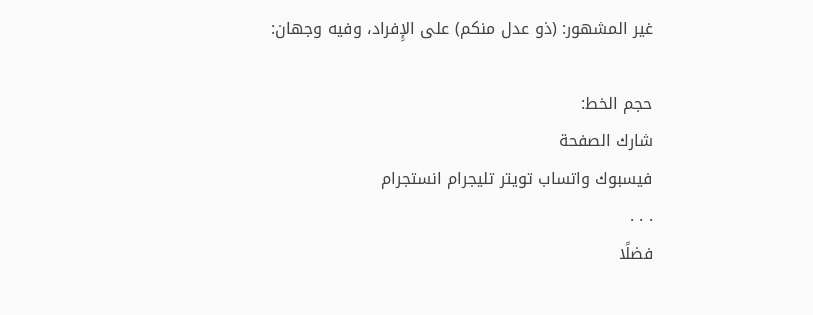غير المشهور: (ذو عدل منكم) على الإِفراد، وفيه وجهان:

حجم الخط:
شارك الصفحة
فيسبوك واتساب تويتر تليجرام انستجرام
. . .
فضلًا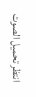انتظر تحميل الصوت